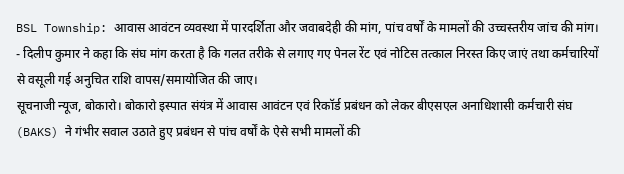BSL Township: आवास आवंटन व्यवस्था में पारदर्शिता और जवाबदेही की मांग, पांच वर्षों के मामलों की उच्चस्तरीय जांच की मांग।
- दिलीप कुमार ने कहा कि संघ मांग करता है कि गलत तरीके से लगाए गए पेनल रेंट एवं नोटिस तत्काल निरस्त किए जाएं तथा कर्मचारियों से वसूली गई अनुचित राशि वापस/समायोजित की जाए।
सूचनाजी न्यूज, बोकारो। बोकारो इस्पात संयंत्र में आवास आवंटन एवं रिकॉर्ड प्रबंधन को लेकर बीएसएल अनाधिशासी कर्मचारी संघ (BAKS) ने गंभीर सवाल उठाते हुए प्रबंधन से पांच वर्षों के ऐसे सभी मामलों की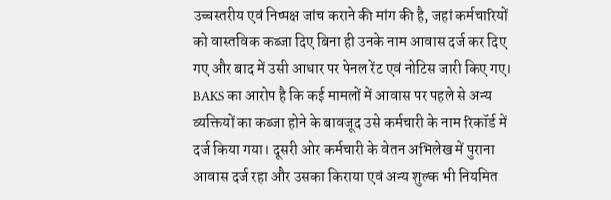उच्चस्तरीय एवं निष्पक्ष जांच कराने की मांग की है, जहां कर्मचारियों को वास्तविक कब्जा दिए बिना ही उनके नाम आवास दर्ज कर दिए गए और बाद में उसी आधार पर पेनल रेंट एवं नोटिस जारी किए गए।
BAKS का आरोप है कि कई मामलों में आवास पर पहले से अन्य व्यक्तियों का कब्जा होने के बावजूद उसे कर्मचारी के नाम रिकॉर्ड में दर्ज किया गया। दूसरी ओर कर्मचारी के वेतन अभिलेख में पुराना आवास दर्ज रहा और उसका किराया एवं अन्य शुल्क भी नियमित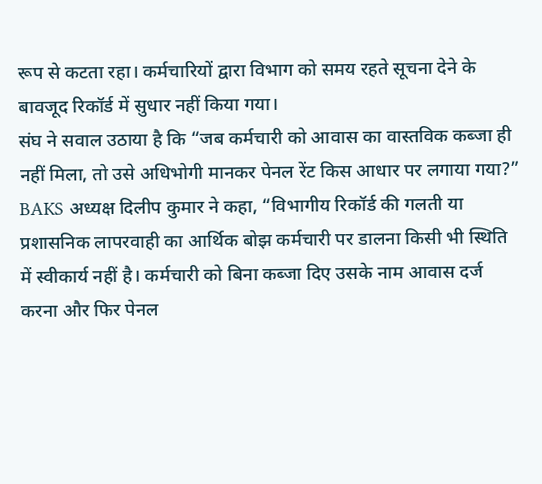रूप से कटता रहा। कर्मचारियों द्वारा विभाग को समय रहते सूचना देने के बावजूद रिकॉर्ड में सुधार नहीं किया गया।
संघ ने सवाल उठाया है कि “जब कर्मचारी को आवास का वास्तविक कब्जा ही नहीं मिला, तो उसे अधिभोगी मानकर पेनल रेंट किस आधार पर लगाया गया?” BAKS अध्यक्ष दिलीप कुमार ने कहा, “विभागीय रिकॉर्ड की गलती या प्रशासनिक लापरवाही का आर्थिक बोझ कर्मचारी पर डालना किसी भी स्थिति में स्वीकार्य नहीं है। कर्मचारी को बिना कब्जा दिए उसके नाम आवास दर्ज करना और फिर पेनल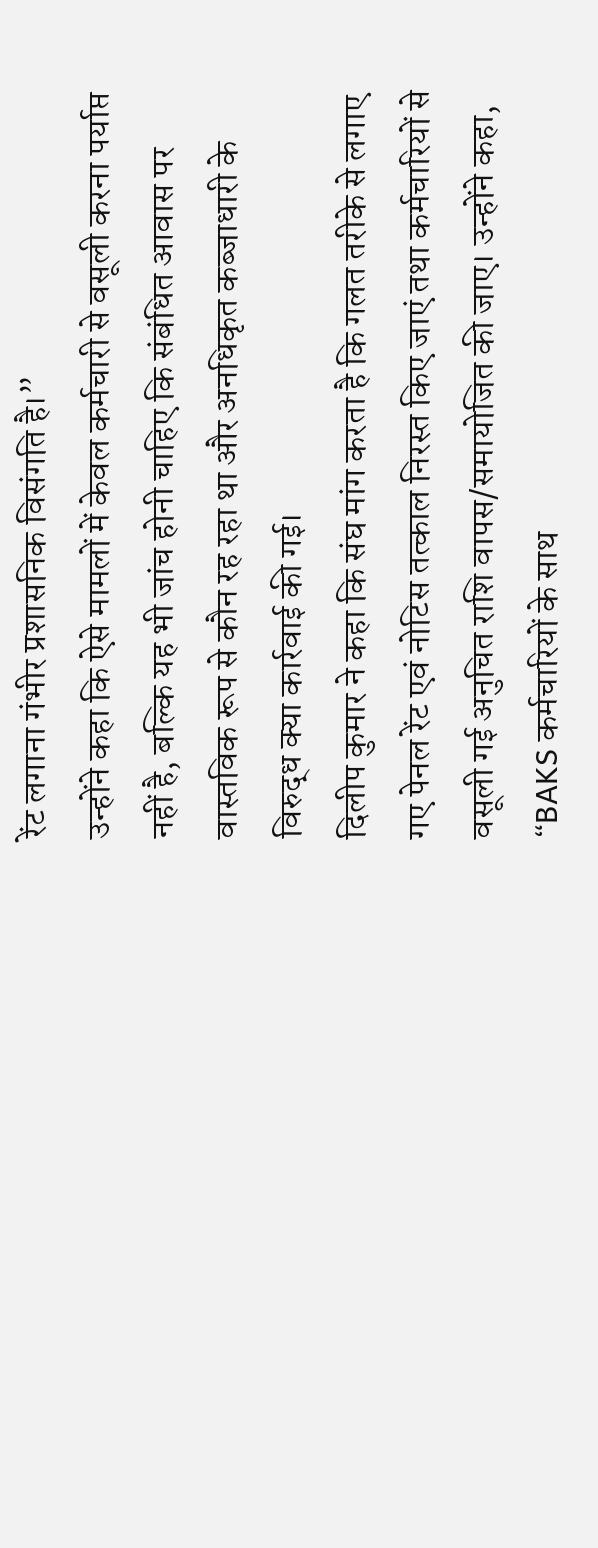रेंट लगाना गंभीर प्रशासनिक विसंगति है।”
उन्होंने कहा कि ऐसे मामलों में केवल कर्मचारी से वसूली करना पर्याप्त नहीं है, बल्कि यह भी जांच होनी चाहिए कि संबंधित आवास पर वास्तविक रूप से कौन रह रहा था और अनधिकृत कब्जाधारी के विरुद्ध क्या कार्रवाई की गई।
दिलीप कुमार ने कहा कि संघ मांग करता है कि गलत तरीके से लगाए गए पेनल रेंट एवं नोटिस तत्काल निरस्त किए जाएं तथा कर्मचारियों से वसूली गई अनुचित राशि वापस/समायोजित की जाए। उन्होंने कहा, “BAKS कर्मचारियों के साथ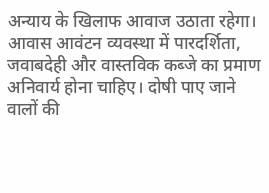अन्याय के खिलाफ आवाज उठाता रहेगा।
आवास आवंटन व्यवस्था में पारदर्शिता, जवाबदेही और वास्तविक कब्जे का प्रमाण अनिवार्य होना चाहिए। दोषी पाए जाने वालों की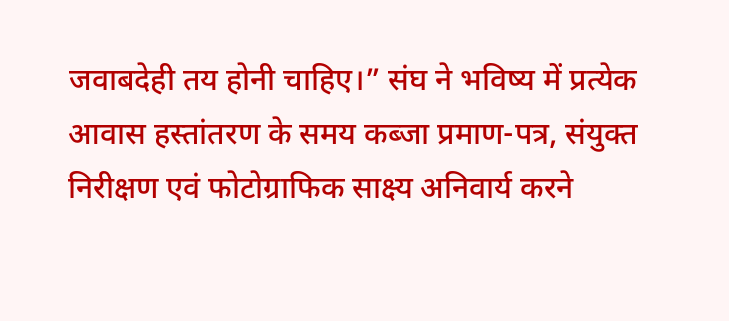जवाबदेही तय होनी चाहिए।” संघ ने भविष्य में प्रत्येक आवास हस्तांतरण के समय कब्जा प्रमाण-पत्र, संयुक्त निरीक्षण एवं फोटोग्राफिक साक्ष्य अनिवार्य करने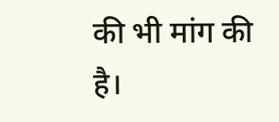की भी मांग की है।